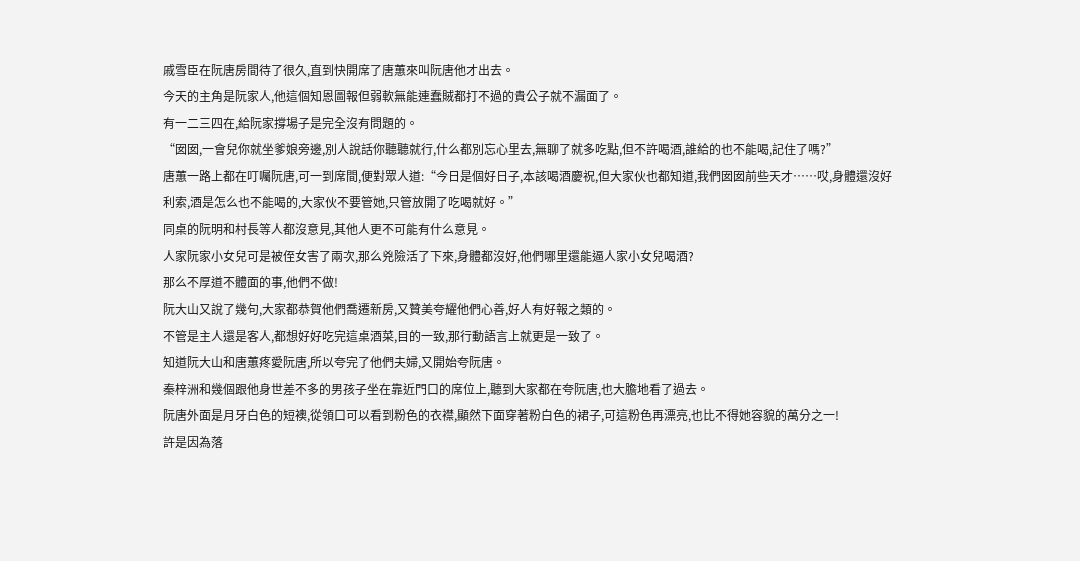戚雪臣在阮唐房間待了很久,直到快開席了唐蕙來叫阮唐他才出去。
今天的主角是阮家人,他這個知恩圖報但弱軟無能連蠢賊都打不過的貴公子就不漏面了。
有一二三四在,給阮家撐場子是完全沒有問題的。
“囡囡,一會兒你就坐爹娘旁邊,別人說話你聽聽就行,什么都別忘心里去,無聊了就多吃點,但不許喝酒,誰給的也不能喝,記住了嗎?”
唐蕙一路上都在叮囑阮唐,可一到席間,便對眾人道:“今日是個好日子,本該喝酒慶祝,但大家伙也都知道,我們囡囡前些天才……哎,身體還沒好利索,酒是怎么也不能喝的,大家伙不要管她,只管放開了吃喝就好。”
同桌的阮明和村長等人都沒意見,其他人更不可能有什么意見。
人家阮家小女兒可是被侄女害了兩次,那么兇險活了下來,身體都沒好,他們哪里還能逼人家小女兒喝酒?
那么不厚道不體面的事,他們不做!
阮大山又說了幾句,大家都恭賀他們喬遷新房,又贊美夸耀他們心善,好人有好報之類的。
不管是主人還是客人,都想好好吃完這桌酒菜,目的一致,那行動語言上就更是一致了。
知道阮大山和唐蕙疼愛阮唐,所以夸完了他們夫婦,又開始夸阮唐。
秦梓洲和幾個跟他身世差不多的男孩子坐在靠近門口的席位上,聽到大家都在夸阮唐,也大膽地看了過去。
阮唐外面是月牙白色的短襖,從領口可以看到粉色的衣襟,顯然下面穿著粉白色的裙子,可這粉色再漂亮,也比不得她容貌的萬分之一!
許是因為落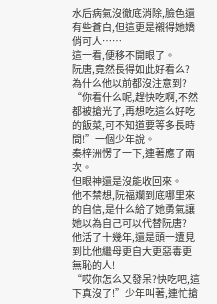水后病氣沒徹底消除,臉色還有些蒼白,但這更是襯得她嬌俏可人……
這一看,便移不開眼了。
阮唐,竟然長得如此好看么?
為什么他以前都沒注意到?
“你看什么呢,趕快吃啊,不然都被搶光了,再想吃這么好吃的飯菜,可不知道要等多長時間!”一個少年說。
秦梓洲愣了一下,連著應了兩次。
但眼神還是沒能收回來。
他不禁想,阮福斕到底哪里來的自信,是什么給了她勇氣讓她以為自己可以代替阮唐?
他活了十幾年,還是頭一遭見到比他繼母更自大更惡毒更無恥的人!
“哎你怎么又發呆?快吃吧,這下真沒了!”少年叫著,連忙搶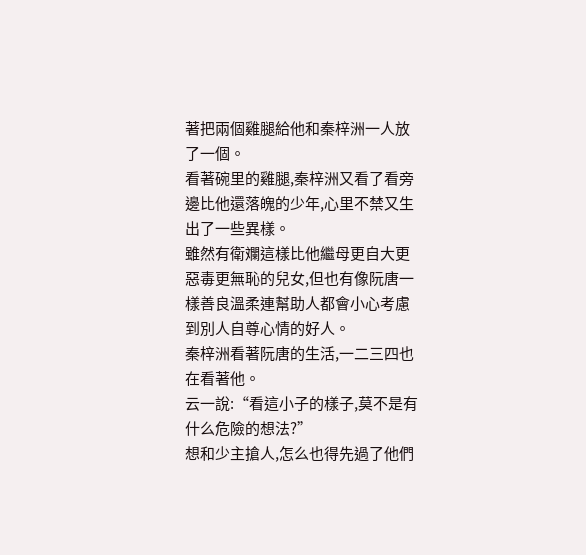著把兩個雞腿給他和秦梓洲一人放了一個。
看著碗里的雞腿,秦梓洲又看了看旁邊比他還落魄的少年,心里不禁又生出了一些異樣。
雖然有衛斕這樣比他繼母更自大更惡毒更無恥的兒女,但也有像阮唐一樣善良溫柔連幫助人都會小心考慮到別人自尊心情的好人。
秦梓洲看著阮唐的生活,一二三四也在看著他。
云一說:“看這小子的樣子,莫不是有什么危險的想法?”
想和少主搶人,怎么也得先過了他們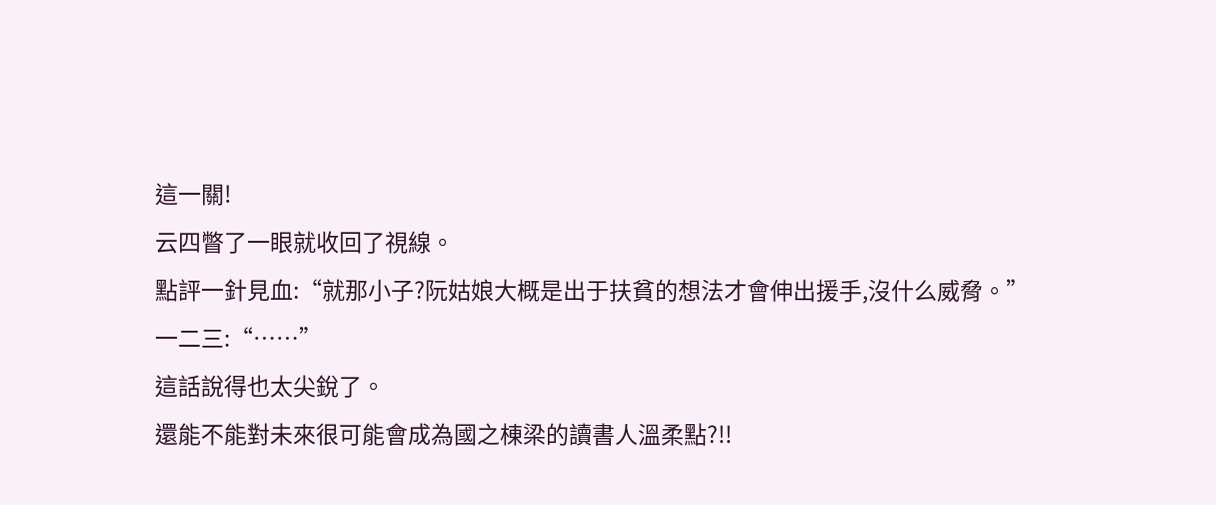這一關!
云四瞥了一眼就收回了視線。
點評一針見血:“就那小子?阮姑娘大概是出于扶貧的想法才會伸出援手,沒什么威脅。”
一二三:“……”
這話說得也太尖銳了。
還能不能對未來很可能會成為國之棟梁的讀書人溫柔點?!!